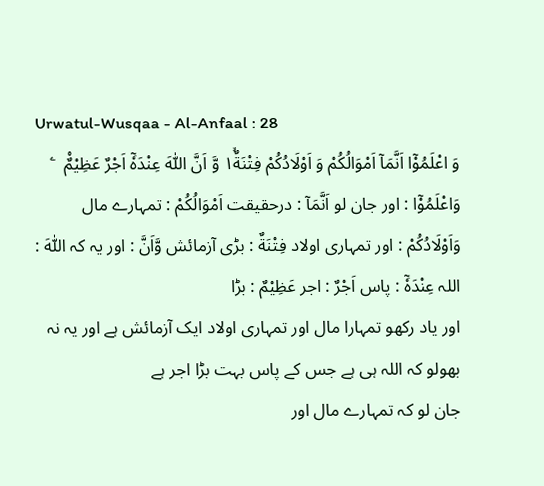Urwatul-Wusqaa - Al-Anfaal : 28
وَ اعْلَمُوْۤا اَنَّمَاۤ اَمْوَالُكُمْ وَ اَوْلَادُكُمْ فِتْنَةٌ١ۙ وَّ اَنَّ اللّٰهَ عِنْدَهٗۤ اَجْرٌ عَظِیْمٌ۠   ۧ
وَاعْلَمُوْٓا : اور جان لو اَنَّمَآ : درحقیقت اَمْوَالُكُمْ : تمہارے مال وَاَوْلَادُكُمْ : اور تمہاری اولاد فِتْنَةٌ : بڑی آزمائش وَّاَنَّ : اور یہ کہ اللّٰهَ : اللہ عِنْدَهٗٓ : پاس اَجْرٌ : اجر عَظِيْمٌ : بڑا
اور یاد رکھو تمہارا مال اور تمہاری اولاد ایک آزمائش ہے اور یہ نہ بھولو کہ اللہ ہی ہے جس کے پاس بہت بڑا اجر ہے
جان لو کہ تمہارے مال اور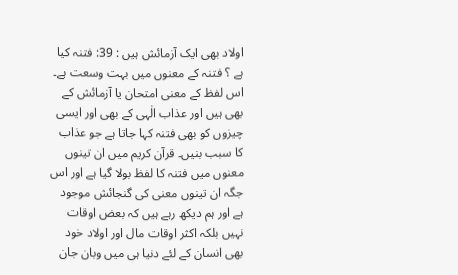اولاد بھی ایک آزمائش ہیں : 39: فتنہ کیا ہے ؟ فتنہ کے معنوں میں بہت وسعت ہے۔ اس لفظ کے معنی امتحان یا آزمائش کے بھی ہیں اور عذاب الٰہی کے بھی اور ایسی چیزوں کو بھی فتنہ کہا جاتا ہے جو عذاب کا سبب بنیں۔ قرآن کریم میں ان تینوں معنوں میں فتنہ کا لفظ بولا گیا ہے اور اس جگہ ان تینوں معنی کی گنجائش موجود ہے اور ہم دیکھ رہے ہیں کہ بعض اوقات نہیں بلکہ اکثر اوقات مال اور اولاد خود بھی انسان کے لئے دنیا ہی میں وبان جان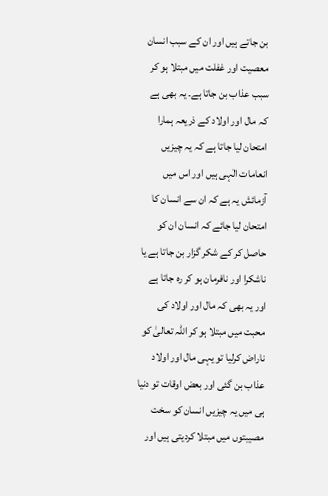بن جاتے ہیں اور ان کے سبب انسان معصیت اور غفلت میں مبتلا ہو کر سبب عذاب بن جاتا ہے۔ یہ بھی ہے کہ مال اور اولاد کے ذریعہ ہمارا امتحان لیا جاتا ہے کہ یہ چیزیں انعامات الٰہی ہیں اور اس میں آزمائش یہ ہے کہ ان سے انسان کا امتحان لیا جائے کہ انسان ان کو حاصل کر کے شکر گزار بن جاتا ہے یا ناشکرا اور نافرمان ہو کر رہ جاتا ہے اور یہ بھی کہ مال اور اولاد کی محبت میں مبتلا ہو کر اللہ تعالیٰ کو ناراض کرلیا تو یہی مال اور اولاد عذاب بن گئی اور بعض اوقات تو دنیا ہی میں یہ چیزیں انسان کو سخت مصیبتوں میں مبتلا کردیتی ہیں اور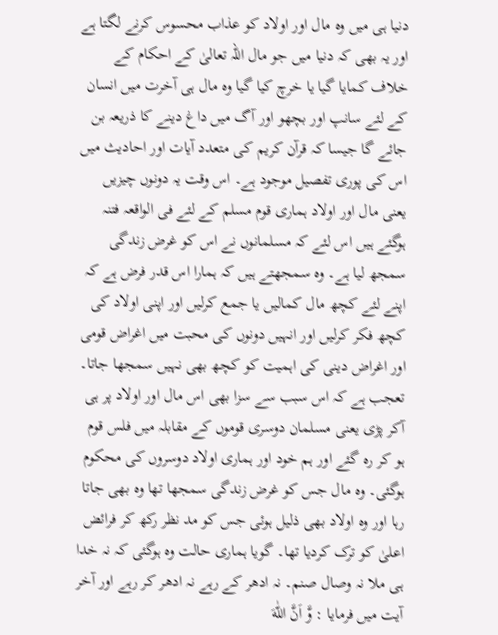دنیا ہی میں وہ مال اور اولاد کو عذاب محسوس کرنے لگتا ہے اور یہ بھی کہ دنیا میں جو مال اللہ تعالیٰ کے احکام کے خلاف کمایا گیا یا خرچ کیا گیا وہ مال ہی آخرت میں انسان کے لئے سانپ اور بچھو اور آگ میں داغ دینے کا ذریعہ بن جائے گا جیسا کہ قرآن کریم کی متعدد آیات اور احادیث میں اس کی پوری تفصیل موجود ہے۔ اس وقت یہ دونوں چیزیں یعنی مال اور اولاد ہماری قوم مسلم کے لئے فی الواقعہ فتنہ ہوگئے ہیں اس لئے کہ مسلمانوں نے اس کو غرض زندگی سمجھ لیا ہے۔ وہ سمجھتے ہیں کہ ہمارا اس قدر فرض ہے کہ اپنے لئے کچھ مال کمالیں یا جمع کرلیں اور اپنی اولاد کی کچھ فکر کرلیں اور انہیں دونوں کی محبت میں اغراض قومی اور اغراض دینی کی اہمیت کو کچھ بھی نہیں سمجھا جاتا۔ تعجب ہے کہ اس سبب سے سزا بھی اس مال اور اولاد پر ہی آکر پڑی یعنی مسلمان دوسری قوموں کے مقابلہ میں فلس قوم ہو کر رہ گئے اور ہم خود اور ہماری اولاد دوسروں کی محکوم ہوگئی۔ وہ مال جس کو غرض زندگی سمجھا تھا وہ بھی جاتا رہا اور وہ اولاد بھی ذلیل ہوئی جس کو مد نظر رکھ کر فرائض اعلیٰ کو ترک کردیا تھا۔ گویا ہماری حالت وہ ہوگئی کہ نہ خدا ہی ملا نہ وصال صنم۔ نہ ادھر کے رہے نہ ادھر کر رہے اور آخر آیت میں فرمایا : وَّ اَنَّ اللّٰهَ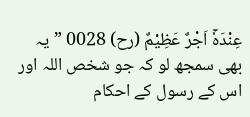عِنْدَهٗۤ اَجْرٌ عَظِیْمٌ (رح) 0028 ” یہ بھی سمجھ لو کہ جو شخص اللہ اور اس کے رسول کے احکام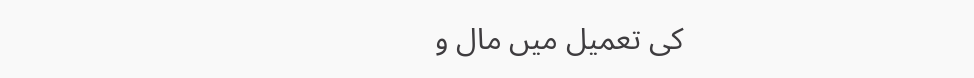کی تعمیل میں مال و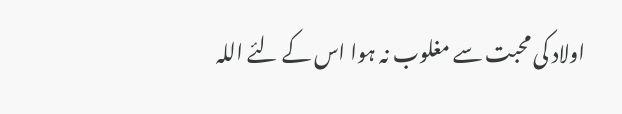اولاد کی محبت سے مغلوب نہ ہوا اس کے لئے اللہ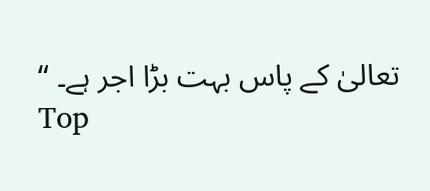تعالیٰ کے پاس بہت بڑا اجر ہے۔ “
Top